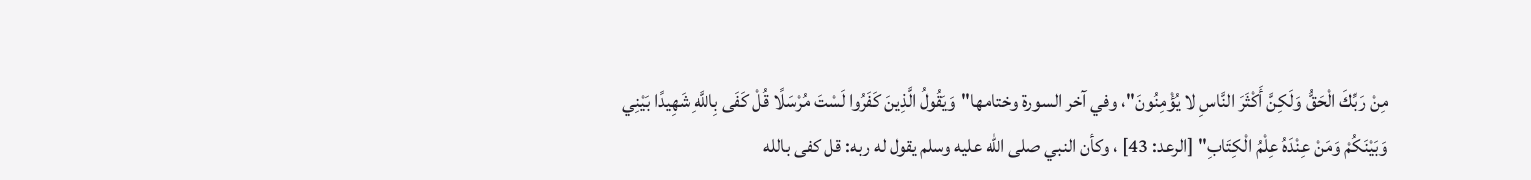مِنْ رَبِّكَ الْحَقُّ وَلَكِنَّ أَكْثَرَ النَّاسِ لا يُؤْمِنُونَ"، وفي آخر السورة وختامها"وَيَقُولُ الَّذِينَ كَفَرُوا لَسْتَ مُرْسَلًا قُلْ كَفَى بِاللَّهِ شَهِيدًا بَيْنِي وَبَيْنَكُمْ وَمَنْ عِنْدَهُ عِلْمُ الْكِتَابِ" [الرعد: 43] ، وكأن النبي صلى الله عليه وسلم يقول له ربه: قل كفى بالله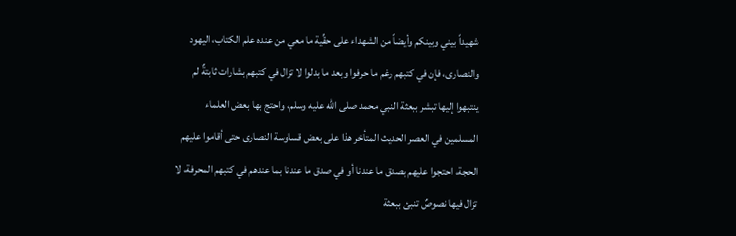شهيداً بيني وبينكم وأيضاً من الشهداء على حقِّية ما معي من عنده علم الكتاب، اليهود والنصارى، فإن في كتبهم رغم ما حرفوا وبعد ما بدلوا لا تزال في كتبهم بشارات ثابتةٌ لم ينتبهوا إليها تبشر ببعثة النبي محمد صلى الله عليه وسلم، واحتج بها بعض العلماء المسلمين في العصر الحديث المتأخر هذا على بعض قساوسة النصارى حتى أقاموا عليهم الحجة، احتجوا عليهم بصدق ما عندنا أو في صدق ما عندنا بما عندهم في كتبهم المحرفة، لا تزال فيها نصوصٌ تنبئ ببعثة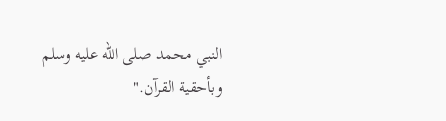النبي محمد صلى الله عليه وسلم وبأحقية القرآن."